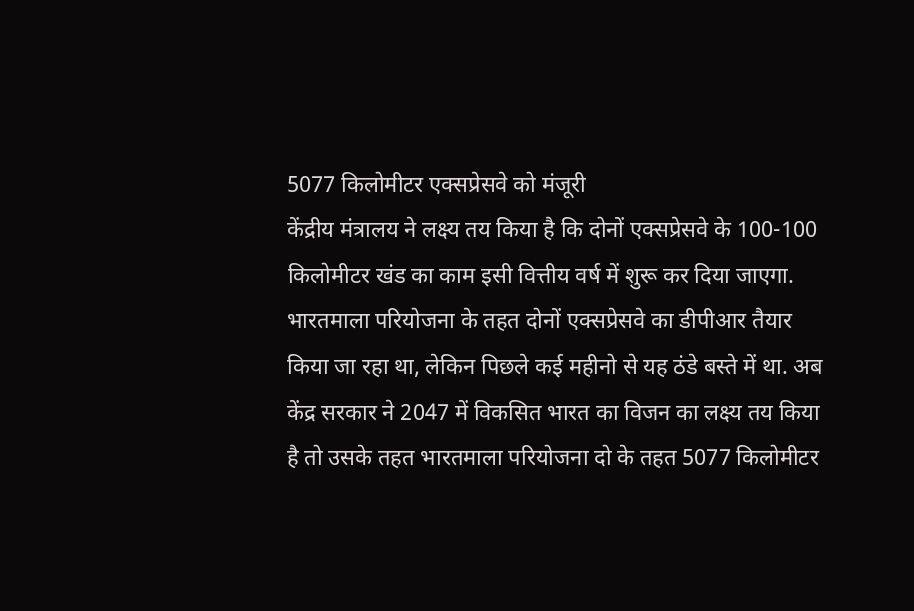5077 किलोमीटर एक्सप्रेसवे को मंजूरी
केंद्रीय मंत्रालय ने लक्ष्य तय किया है कि दोनों एक्सप्रेसवे के 100-100 किलोमीटर खंड का काम इसी वित्तीय वर्ष में शुरू कर दिया जाएगा. भारतमाला परियोजना के तहत दोनों एक्सप्रेसवे का डीपीआर तैयार किया जा रहा था, लेकिन पिछले कई महीनो से यह ठंडे बस्ते में था. अब केंद्र सरकार ने 2047 में विकसित भारत का विजन का लक्ष्य तय किया है तो उसके तहत भारतमाला परियोजना दो के तहत 5077 किलोमीटर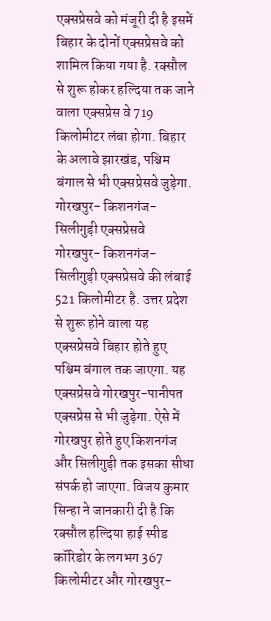एक्सप्रेसवे को मंजूरी दी है इसमें बिहार के दोनों एक्सप्रेसवे को शामिल किया गया है. रक्सौल से शुरू होकर हल्दिया तक जाने वाला एक्सप्रेस वे 719 किलोमीटर लंबा होगा. बिहार के अलावे झारखंड, पश्चिम बंगाल से भी एक्सप्रेसवे जुड़ेगा.
गोरखपुर- किशनगंज- सिलीगुड़ी एक्सप्रेसवे
गोरखपुर- किशनगंज- सिलीगुड़ी एक्सप्रेसवे की लंबाई 521 किलोमीटर है. उत्तर प्रदेश से शुरू होने वाला यह एक्सप्रेसवे बिहार होते हुए पश्चिम बंगाल तक जाएगा. यह एक्सप्रेसवे गोरखपुर-पानीपत एक्सप्रेस से भी जुड़ेगा. ऐसे में गोरखपुर होते हुए किशनगंज और सिलीगुड़ी तक इसका सीधा संपर्क हो जाएगा. विजय कुमार सिन्हा ने जानकारी दी है कि रक्सौल हल्दिया हाई स्पीड कॉरिडोर के लगभग 367 किलोमीटर और गोरखपुर-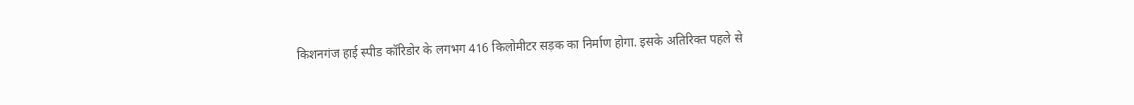किशनगंज हाई स्पीड कॉरिडोर के लगभग 416 किलोमीटर सड़क का निर्माण होगा. इसके अतिरिक्त पहले से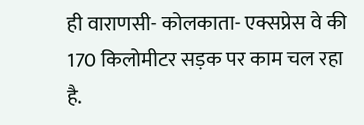ही वाराणसी- कोलकाता- एक्सप्रेस वे की 170 किलोमीटर सड़क पर काम चल रहा है.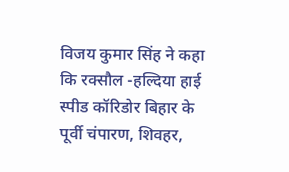विजय कुमार सिंह ने कहा कि रक्सौल -हल्दिया हाई स्पीड कॉरिडोर बिहार के पूर्वी चंपारण, शिवहर,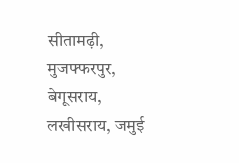सीतामढ़ी, मुजफ्फरपुर, बेगूसराय, लखीसराय, जमुई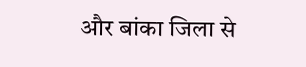और बांका जिला से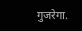गुजरेगा.